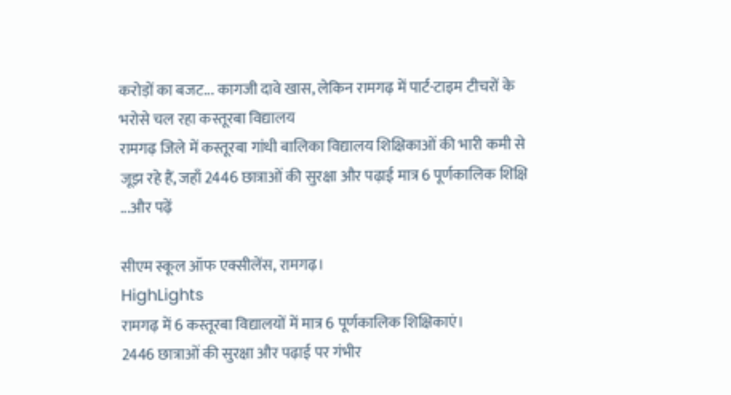करोड़ों का बजट... कागजी दावे खास, लेकिन रामगढ़ में पार्ट-टाइम टीचरों के भरोसे चल रहा कस्तूरबा विद्यालय
रामगढ़ जिले में कस्तूरबा गांधी बालिका विद्यालय शिक्षिकाओं की भारी कमी से जूझ रहे हैं, जहाँ 2446 छात्राओं की सुरक्षा और पढ़ाई मात्र 6 पूर्णकालिक शिक्षि ...और पढ़ें

सीएम स्कूल ऑफ एक्सीलेंस, रामगढ़।
HighLights
रामगढ़ में 6 कस्तूरबा विद्यालयों में मात्र 6 पूर्णकालिक शिक्षिकाएं।
2446 छात्राओं की सुरक्षा और पढ़ाई पर गंभीर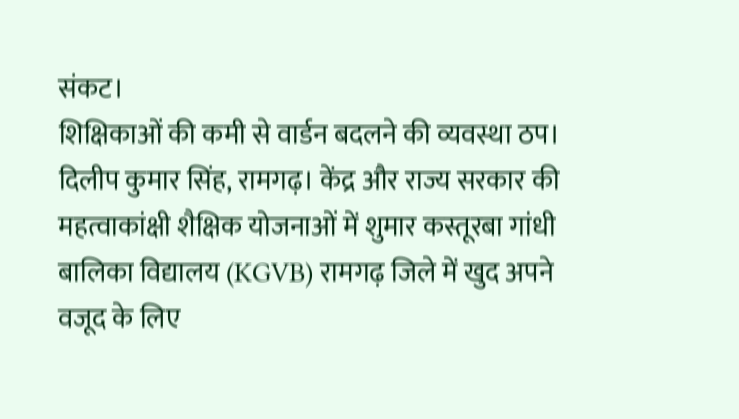संकट।
शिक्षिकाओं की कमी से वार्डन बदलने की व्यवस्था ठप।
दिलीप कुमार सिंह, रामगढ़। केंद्र और राज्य सरकार की महत्वाकांक्षी शैक्षिक योजनाओं में शुमार कस्तूरबा गांधी बालिका विद्यालय (KGVB) रामगढ़ जिले में खुद अपने वजूद के लिए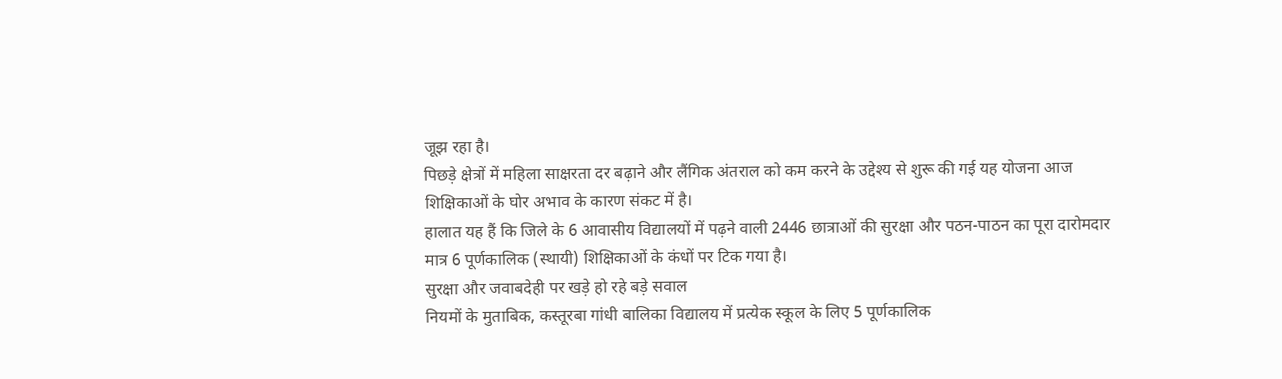जूझ रहा है।
पिछड़े क्षेत्रों में महिला साक्षरता दर बढ़ाने और लैंगिक अंतराल को कम करने के उद्देश्य से शुरू की गई यह योजना आज शिक्षिकाओं के घोर अभाव के कारण संकट में है।
हालात यह हैं कि जिले के 6 आवासीय विद्यालयों में पढ़ने वाली 2446 छात्राओं की सुरक्षा और पठन-पाठन का पूरा दारोमदार मात्र 6 पूर्णकालिक (स्थायी) शिक्षिकाओं के कंधों पर टिक गया है।
सुरक्षा और जवाबदेही पर खड़े हो रहे बड़े सवाल
नियमों के मुताबिक, कस्तूरबा गांधी बालिका विद्यालय में प्रत्येक स्कूल के लिए 5 पूर्णकालिक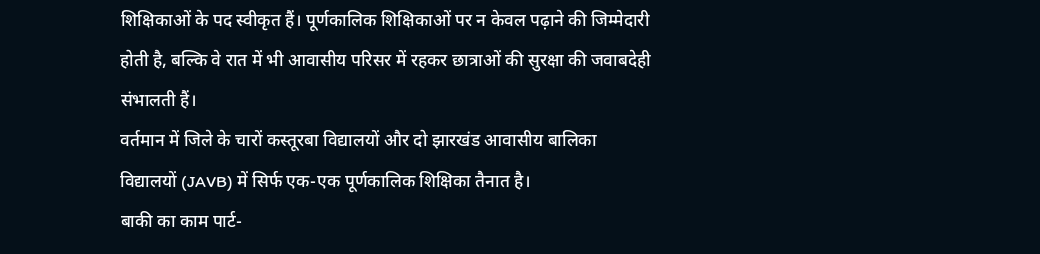शिक्षिकाओं के पद स्वीकृत हैं। पूर्णकालिक शिक्षिकाओं पर न केवल पढ़ाने की जिम्मेदारी होती है, बल्कि वे रात में भी आवासीय परिसर में रहकर छात्राओं की सुरक्षा की जवाबदेही संभालती हैं।
वर्तमान में जिले के चारों कस्तूरबा विद्यालयों और दो झारखंड आवासीय बालिका विद्यालयों (JAVB) में सिर्फ एक-एक पूर्णकालिक शिक्षिका तैनात है।
बाकी का काम पार्ट-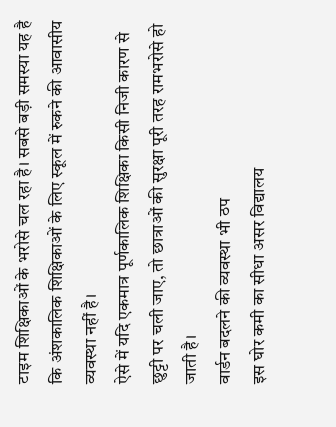टाइम शिक्षिकाओं के भरोसे चल रहा है। सबसे बड़ी समस्या यह है कि अंशकालिक शिक्षिकाओं के लिए स्कूल में रुकने की आवासीय व्यवस्था नहीं है।
ऐसे में यदि एकमात्र पूर्णकालिक शिक्षिका किसी निजी कारण से छुट्टी पर चली जाए, तो छात्राओं की सुरक्षा पूरी तरह रामभरोसे हो जाती है।
वार्डन बदलने की व्यवस्था भी ठप
इस घोर कमी का सीधा असर विद्यालय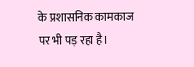के प्रशासनिक कामकाज पर भी पड़ रहा है।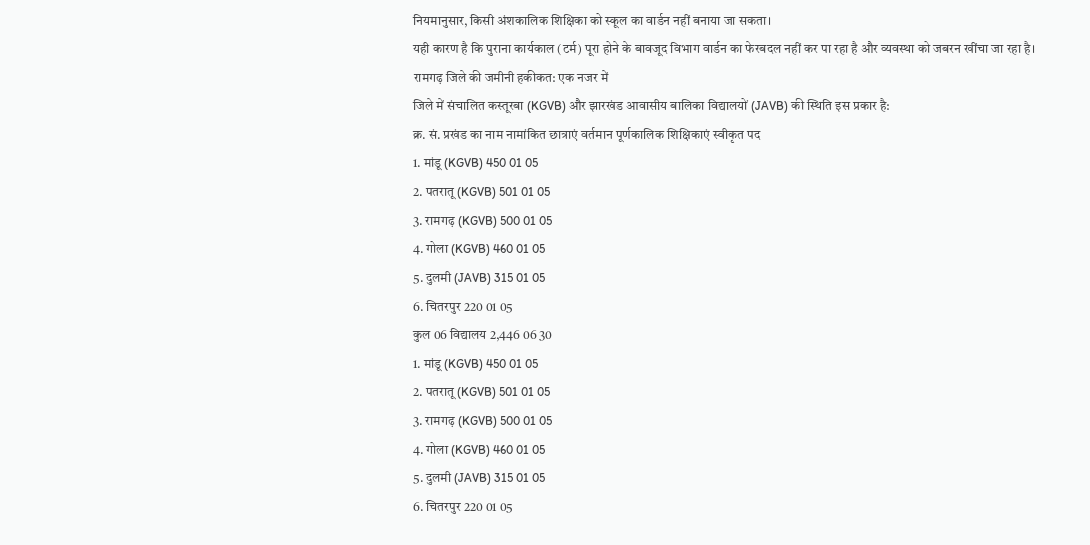नियमानुसार, किसी अंशकालिक शिक्षिका को स्कूल का वार्डन नहीं बनाया जा सकता।
यही कारण है कि पुराना कार्यकाल (टर्म) पूरा होने के बावजूद विभाग वार्डन का फेरबदल नहीं कर पा रहा है और व्यवस्था को जबरन खींचा जा रहा है।
रामगढ़ जिले की जमीनी हकीकत: एक नजर में
जिले में संचालित कस्तूरबा (KGVB) और झारखंड आवासीय बालिका विद्यालयों (JAVB) की स्थिति इस प्रकार है:
क्र. सं. प्रखंड का नाम नामांकित छात्राएं वर्तमान पूर्णकालिक शिक्षिकाएं स्वीकृत पद
1. मांडू (KGVB) 450 01 05
2. पतरातू (KGVB) 501 01 05
3. रामगढ़ (KGVB) 500 01 05
4. गोला (KGVB) 460 01 05
5. दुलमी (JAVB) 315 01 05
6. चितरपुर 220 01 05
कुल 06 विद्यालय 2,446 06 30
1. मांडू (KGVB) 450 01 05
2. पतरातू (KGVB) 501 01 05
3. रामगढ़ (KGVB) 500 01 05
4. गोला (KGVB) 460 01 05
5. दुलमी (JAVB) 315 01 05
6. चितरपुर 220 01 05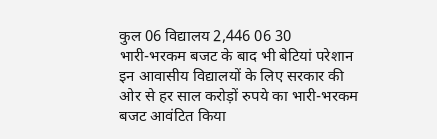कुल 06 विद्यालय 2,446 06 30
भारी-भरकम बजट के बाद भी बेटियां परेशान
इन आवासीय विद्यालयों के लिए सरकार की ओर से हर साल करोड़ों रुपये का भारी-भरकम बजट आवंटित किया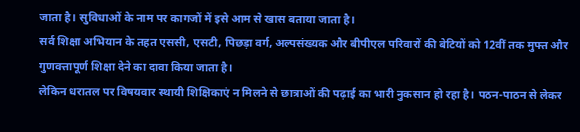जाता है। सुविधाओं के नाम पर कागजों में इसे आम से खास बताया जाता है।
सर्व शिक्षा अभियान के तहत एससी, एसटी, पिछड़ा वर्ग, अल्पसंख्यक और बीपीएल परिवारों की बेटियों को 12वीं तक मुफ्त और गुणवत्तापूर्ण शिक्षा देने का दावा किया जाता है।
लेकिन धरातल पर विषयवार स्थायी शिक्षिकाएं न मिलने से छात्राओं की पढ़ाई का भारी नुकसान हो रहा है। पठन-पाठन से लेकर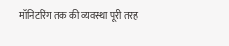मॉनिटरिंग तक की व्यवस्था पूरी तरह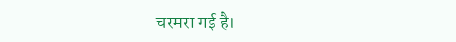चरमरा गई है।